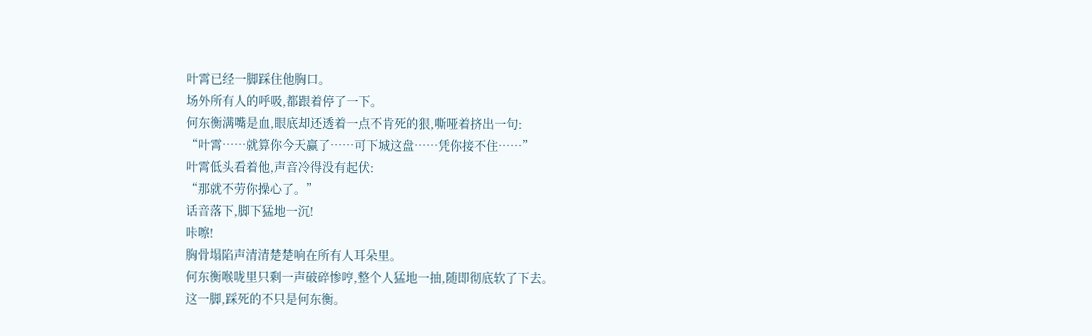叶霄已经一脚踩住他胸口。
场外所有人的呼吸,都跟着停了一下。
何东衡满嘴是血,眼底却还透着一点不肯死的狠,嘶哑着挤出一句:
“叶霄……就算你今天赢了……可下城这盘……凭你接不住……”
叶霄低头看着他,声音冷得没有起伏:
“那就不劳你操心了。”
话音落下,脚下猛地一沉!
咔嚓!
胸骨塌陷声清清楚楚响在所有人耳朵里。
何东衡喉咙里只剩一声破碎惨哼,整个人猛地一抽,随即彻底软了下去。
这一脚,踩死的不只是何东衡。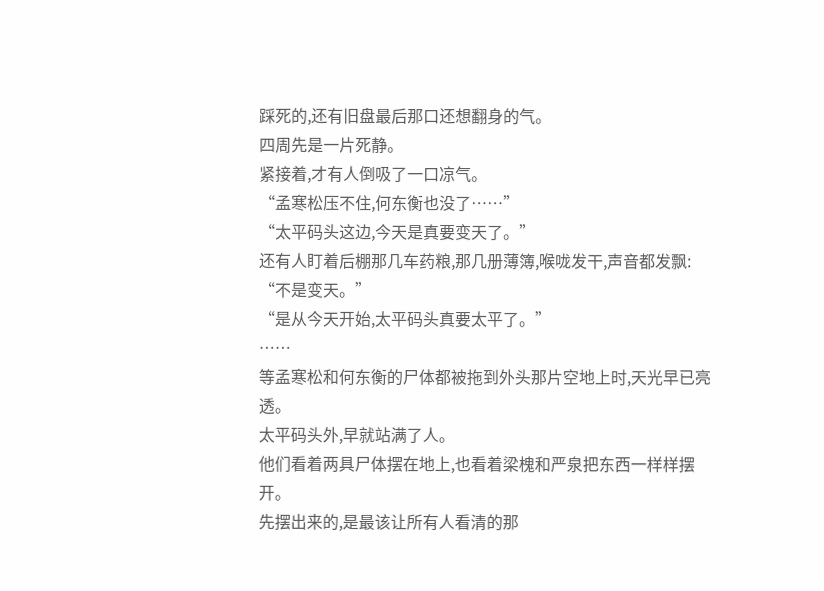踩死的,还有旧盘最后那口还想翻身的气。
四周先是一片死静。
紧接着,才有人倒吸了一口凉气。
“孟寒松压不住,何东衡也没了……”
“太平码头这边,今天是真要变天了。”
还有人盯着后棚那几车药粮,那几册薄簿,喉咙发干,声音都发飘:
“不是变天。”
“是从今天开始,太平码头真要太平了。”
……
等孟寒松和何东衡的尸体都被拖到外头那片空地上时,天光早已亮透。
太平码头外,早就站满了人。
他们看着两具尸体摆在地上,也看着梁槐和严泉把东西一样样摆开。
先摆出来的,是最该让所有人看清的那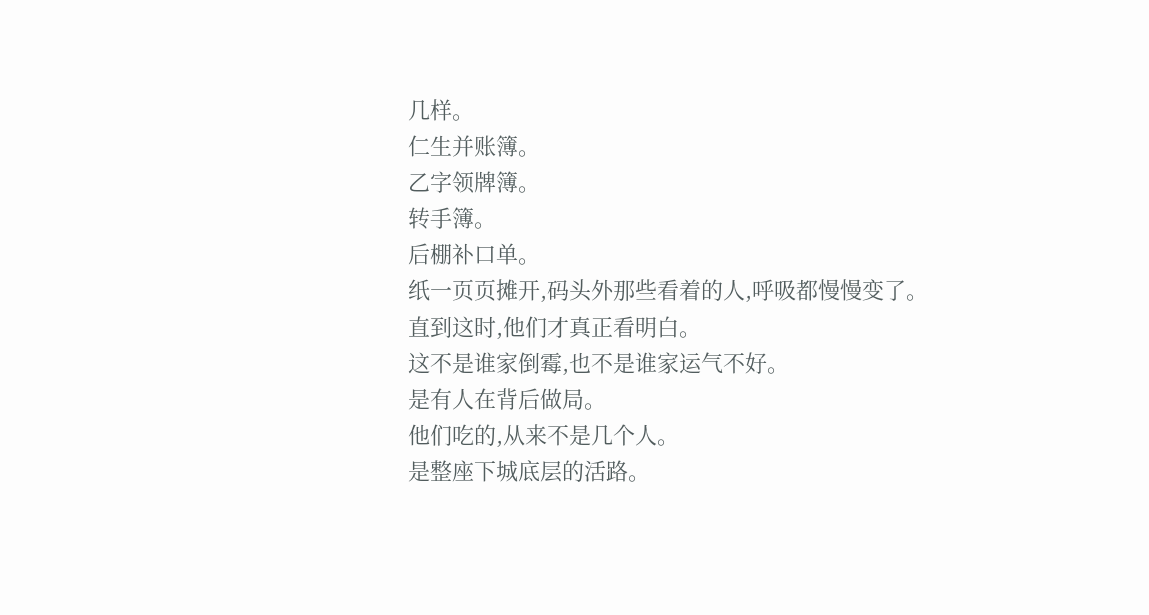几样。
仁生并账簿。
乙字领牌簿。
转手簿。
后棚补口单。
纸一页页摊开,码头外那些看着的人,呼吸都慢慢变了。
直到这时,他们才真正看明白。
这不是谁家倒霉,也不是谁家运气不好。
是有人在背后做局。
他们吃的,从来不是几个人。
是整座下城底层的活路。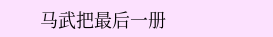马武把最后一册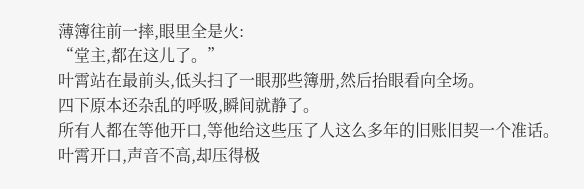薄簿往前一摔,眼里全是火:
“堂主,都在这儿了。”
叶霄站在最前头,低头扫了一眼那些簿册,然后抬眼看向全场。
四下原本还杂乱的呼吸,瞬间就静了。
所有人都在等他开口,等他给这些压了人这么多年的旧账旧契一个准话。
叶霄开口,声音不高,却压得极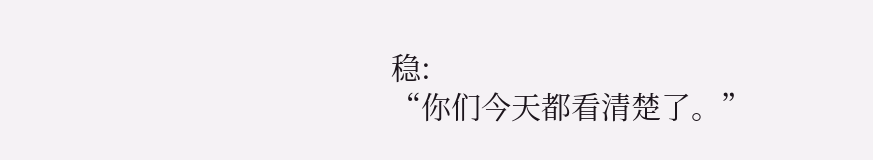稳:
“你们今天都看清楚了。”